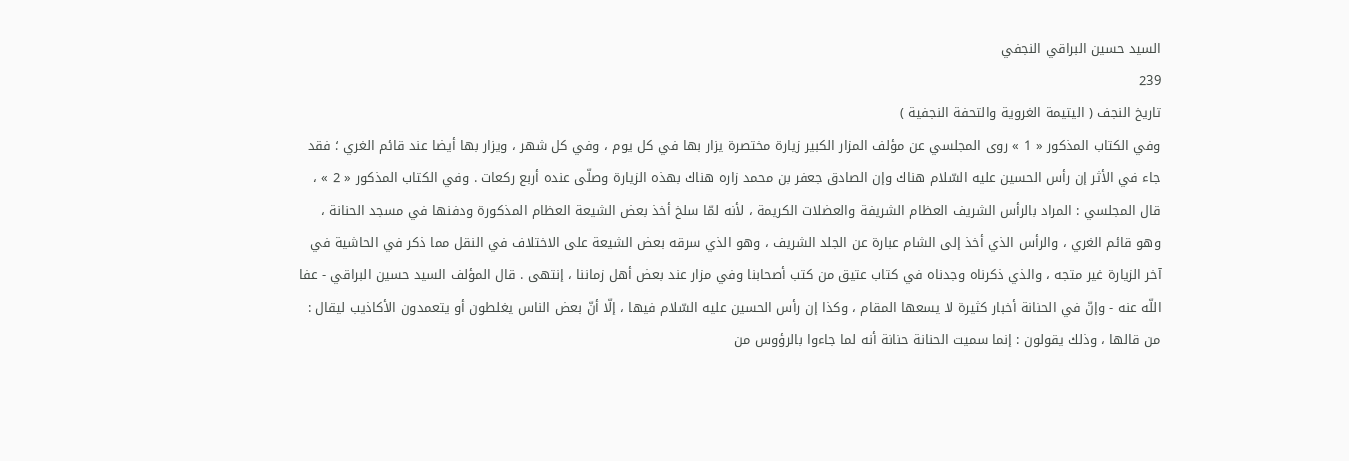السيد حسين البراقي النجفي
239
تاريخ النجف ( اليتيمة الغروية والتحفة النجفية )
وفي الكتاب المذكور « 1 » روى المجلسي عن مؤلف المزار الكبير زيارة مختصرة يزار بها في كل يوم ، وفي كل شهر ، ويزار بها أيضا عند قائم الغري ؛ فقد جاء في الأثر إن رأس الحسين عليه السّلام هناك وإن الصادق جعفر بن محمد زاره هناك بهذه الزيارة وصلّى عنده أربع ركعات . وفي الكتاب المذكور « 2 » ، قال المجلسي : المراد بالرأس الشريف العظام الشريفة والعضلات الكريمة ، لأنه لمّا سلخ أخذ بعض الشيعة العظام المذكورة ودفنها في مسجد الحنانة ، وهو قائم الغري ، والرأس الذي أخذ إلى الشام عبارة عن الجلد الشريف ، وهو الذي سرقه بعض الشيعة على الاختلاف في النقل مما ذكر في الحاشية في آخر الزيارة غير متجه ، والذي ذكرناه وجدناه في كتاب عتيق من كتب أصحابنا وفي مزار عند بعض أهل زماننا ، إنتهى . قال المؤلف السيد حسين البراقي - عفا اللّه عنه - وإنّ في الحنانة أخبار كثيرة لا يسعها المقام ، وكذا إن رأس الحسين عليه السّلام فيها ، إلّا أنّ بعض الناس يغلطون أو يتعمدون الأكاذيب ليقال : من قالها ، وذلك يقولون : إنما سميت الحنانة حنانة أنه لما جاءوا بالرؤوس من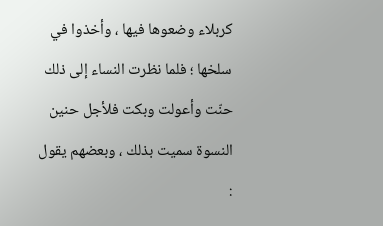كربلاء وضعوها فيها ، وأخذوا في سلخها ؛ فلما نظرت النساء إلى ذلك حنّت وأعولت وبكت فلأجل حنين النسوة سميت بذلك ، وبعضهم يقول :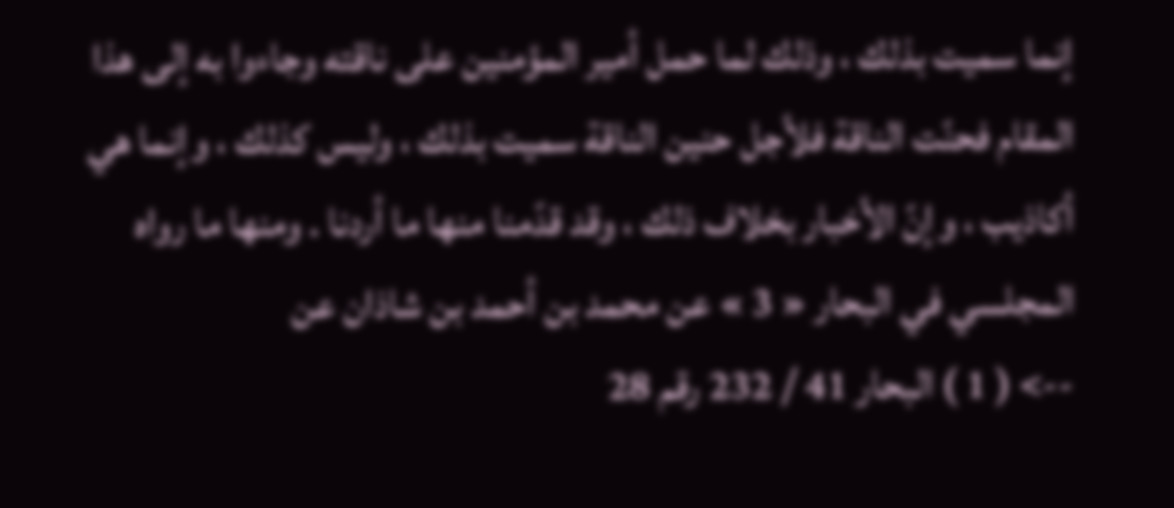إنما سميت بذلك ، وذلك لما حمل أمير المؤمنين على ناقته وجاءوا به إلى هذا المقام فحنّت الناقة فلأجل حنين الناقة سميت بذلك ، وليس كذلك ، وإنما هي أكاذيب ، وإنّ الأخبار بخلاف ذلك ، وقد قدّمنا منها ما أردنا . ومنها ما رواه المجلسي في البحار « 3 » عن محمد بن أحمد بن شاذان عن
--> ( 1 ) البحار 41 / 232 رقم 28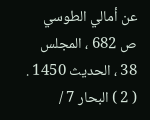عن أمالي الطوسي ص 682 ، المجلس 38 ، الحديث 1450 . ( 2 ) البحار 7 /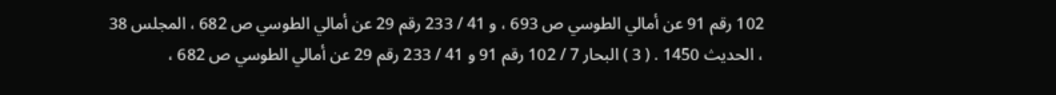102 رقم 91 عن أمالي الطوسي ص 693 ، و 41 / 233 رقم 29 عن أمالي الطوسي ص 682 ، المجلس 38 ، الحديث 1450 . ( 3 ) البحار 7 / 102 رقم 91 و 41 / 233 رقم 29 عن أمالي الطوسي ص 682 ،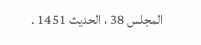المجلس 38 ، الحديث 1451 .